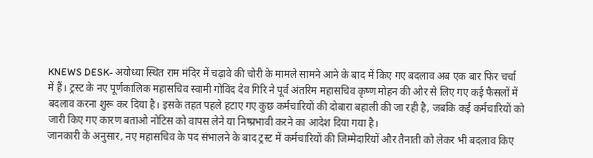KNEWS DESK- अयोध्या स्थित राम मंदिर में चढ़ावे की चोरी के मामले सामने आने के बाद में किए गए बदलाव अब एक बार फिर चर्चा में हैं। ट्रस्ट के नए पूर्णकालिक महासचिव स्वामी गोविंद देव गिरि ने पूर्व अंतरिम महासचिव कृष्ण मोहन की ओर से लिए गए कई फैसलों में बदलाव करना शुरू कर दिया है। इसके तहत पहले हटाए गए कुछ कर्मचारियों की दोबारा बहाली की जा रही है, जबकि कई कर्मचारियों को जारी किए गए कारण बताओ नोटिस को वापस लेने या निष्प्रभावी करने का आदेश दिया गया है।
जानकारी के अनुसार, नए महासचिव के पद संभालने के बाद ट्रस्ट में कर्मचारियों की जिम्मेदारियों और तैनाती को लेकर भी बदलाव किए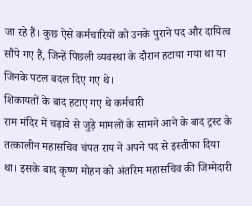जा रहे हैं। कुछ ऐसे कर्मचारियों को उनके पुराने पद और दायित्व सौंपे गए हैं, जिन्हें पिछली व्यवस्था के दौरान हटाया गया था या जिनके पटल बदल दिए गए थे।
शिकायतों के बाद हटाए गए थे कर्मचारी
राम मंदिर में चढ़ावे से जुड़े मामलों के सामने आने के बाद ट्रस्ट के तत्कालीन महासचिव चंपत राय ने अपने पद से इस्तीफा दिया था। इसके बाद कृष्ण मोहन को अंतरिम महासचिव की जिम्मेदारी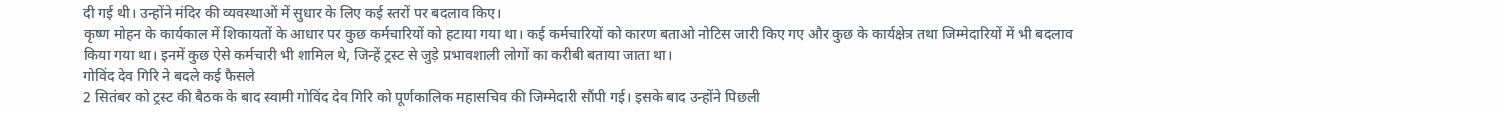दी गई थी। उन्होंने मंदिर की व्यवस्थाओं में सुधार के लिए कई स्तरों पर बदलाव किए।
कृष्ण मोहन के कार्यकाल में शिकायतों के आधार पर कुछ कर्मचारियों को हटाया गया था। कई कर्मचारियों को कारण बताओ नोटिस जारी किए गए और कुछ के कार्यक्षेत्र तथा जिम्मेदारियों में भी बदलाव किया गया था। इनमें कुछ ऐसे कर्मचारी भी शामिल थे, जिन्हें ट्रस्ट से जुड़े प्रभावशाली लोगों का करीबी बताया जाता था।
गोविंद देव गिरि ने बदले कई फैसले
2 सितंबर को ट्रस्ट की बैठक के बाद स्वामी गोविंद देव गिरि को पूर्णकालिक महासचिव की जिम्मेदारी सौंपी गई। इसके बाद उन्होंने पिछली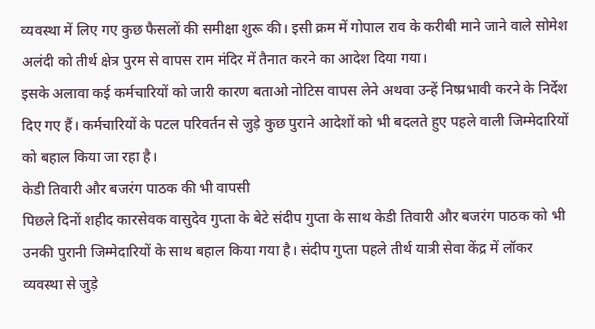व्यवस्था में लिए गए कुछ फैसलों की समीक्षा शुरू की। इसी क्रम में गोपाल राव के करीबी माने जाने वाले सोमेश अलंदी को तीर्थ क्षेत्र पुरम से वापस राम मंदिर में तैनात करने का आदेश दिया गया।
इसके अलावा कई कर्मचारियों को जारी कारण बताओ नोटिस वापस लेने अथवा उन्हें निष्प्रभावी करने के निर्देश दिए गए हैं। कर्मचारियों के पटल परिवर्तन से जुड़े कुछ पुराने आदेशों को भी बदलते हुए पहले वाली जिम्मेदारियों को बहाल किया जा रहा है।
केडी तिवारी और बजरंग पाठक की भी वापसी
पिछले दिनों शहीद कारसेवक वासुदेव गुप्ता के बेटे संदीप गुप्ता के साथ केडी तिवारी और बजरंग पाठक को भी उनकी पुरानी जिम्मेदारियों के साथ बहाल किया गया है। संदीप गुप्ता पहले तीर्थ यात्री सेवा केंद्र में लॉकर व्यवस्था से जुड़े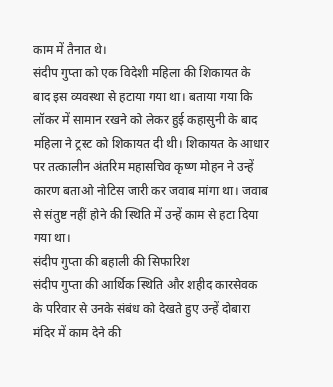काम में तैनात थे।
संदीप गुप्ता को एक विदेशी महिला की शिकायत के बाद इस व्यवस्था से हटाया गया था। बताया गया कि लॉकर में सामान रखने को लेकर हुई कहासुनी के बाद महिला ने ट्रस्ट को शिकायत दी थी। शिकायत के आधार पर तत्कालीन अंतरिम महासचिव कृष्ण मोहन ने उन्हें कारण बताओ नोटिस जारी कर जवाब मांगा था। जवाब से संतुष्ट नहीं होने की स्थिति में उन्हें काम से हटा दिया गया था।
संदीप गुप्ता की बहाली की सिफारिश
संदीप गुप्ता की आर्थिक स्थिति और शहीद कारसेवक के परिवार से उनके संबंध को देखते हुए उन्हें दोबारा मंदिर में काम देने की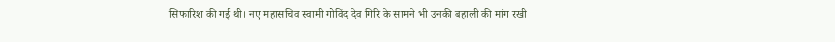सिफारिश की गई थी। नए महासचिव स्वामी गोविंद देव गिरि के सामने भी उनकी बहाली की मांग रखी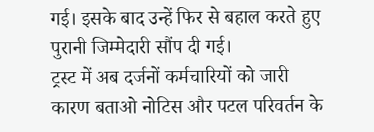गई। इसके बाद उन्हें फिर से बहाल करते हुए पुरानी जिम्मेदारी सौंप दी गई।
ट्रस्ट में अब दर्जनों कर्मचारियों को जारी कारण बताओ नोटिस और पटल परिवर्तन के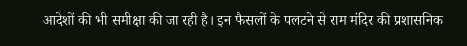आदेशों की भी समीक्षा की जा रही है। इन फैसलों के पलटने से राम मंदिर की प्रशासनिक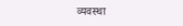व्यवस्था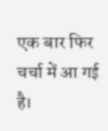एक बार फिर चर्चा में आ गई है।